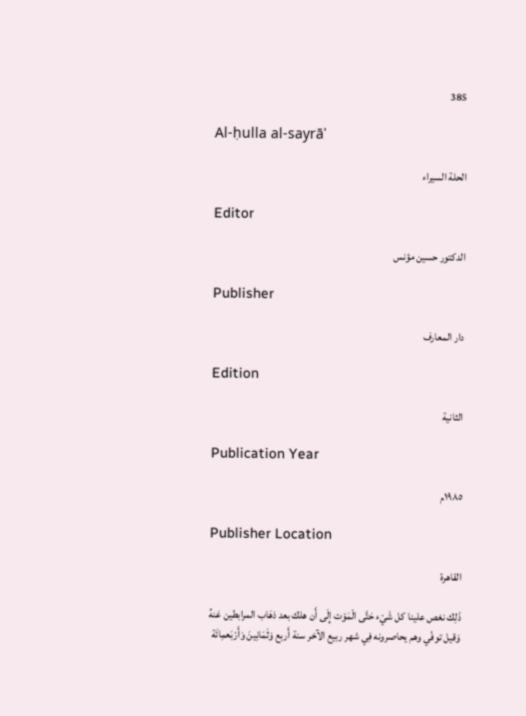385

Al-ḥulla al-sayrāʾ

الحلة السيراء

Editor

الدكتور حسين مؤنس

Publisher

دار المعارف

Edition

الثانية

Publication Year

١٩٨٥م

Publisher Location

القاهرة

ذَلِك نغص علينا كل شَيْء حَتَّى الْمَوْت إِلَى أَن هلك بعد ذهَاب المرابطين عَنهُ وَقيل توفّي وهم يحاصرونه فِي شهر ربيع الآخر سنة أَربع وَثَمَانِينَ وَأَرْبَعمِائَة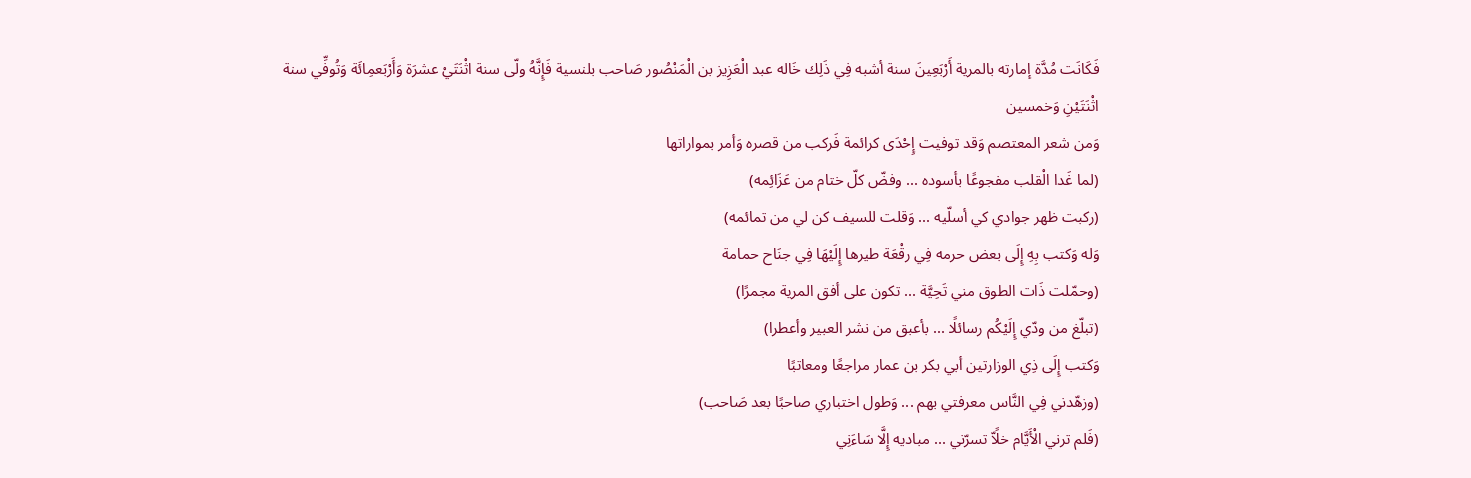فَكَانَت مُدَّة إمارته بالمرية أَرْبَعِينَ سنة أشبه فِي ذَلِك خَاله عبد الْعَزِيز بن الْمَنْصُور صَاحب بلنسية فَإِنَّهُ ولّى سنة اثْنَتَيْ عشرَة وَأَرْبَعمِائَة وَتُوفِّي سنة اثْنَتَيْنِ وَخمسين
وَمن شعر المعتصم وَقد توفيت إِحْدَى كرائمة فَركب من قصره وَأمر بمواراتها
(لما غَدا الْقلب مفجوعًا بأسوده ... وفضّ كلّ ختام من عَزَائِمه)
(ركبت ظهر جوادي كي أسلّيه ... وَقلت للسيف كن لي من تمائمه)
وَله وَكتب بِهِ إِلَى بعض حرمه فِي رقْعَة طيرها إِلَيْهَا فِي جنَاح حمامة
(وحمّلت ذَات الطوق مني تَحِيَّة ... تكون على أفق المرية مجمرًا)
(تبلّغ من ودّي إِلَيْكُم رسائلًا ... بأعبق من نشر العبير وأعطرا)
وَكتب إِلَى ذِي الوزارتين أبي بكر بن عمار مراجعًا ومعاتبًا
(وزهّدني فِي النَّاس معرفتي بهم ... وَطول اختباري صاحبًا بعد صَاحب)
(فَلم ترني الْأَيَّام خلًاّ تسرّني ... مباديه إِلَّا سَاءَنِي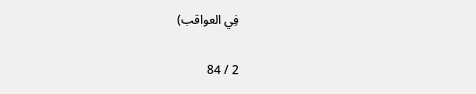فِي العواقب)

2 / 84